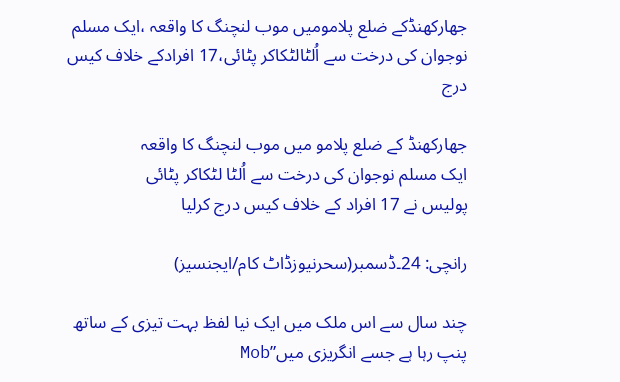جھارکھنڈکے ضلع پلامومیں موب لنچنگ کا واقعہ ،ایک مسلم نوجوان کی درخت سے اُلٹالٹکاکر پٹائی،17 افرادکے خلاف کیس درج

جھارکھنڈ کے ضلع پلامو میں موب لنچنگ کا واقعہ
ایک مسلم نوجوان کی درخت سے اُلٹا لٹکاکر پٹائی
پولیس نے 17 افراد کے خلاف کیس درج کرلیا

رانچی: 24۔ڈسمبر(سحرنیوزڈاٹ کام/ایجنسیز)

چند سال سے اس ملک میں ایک نیا لفظ بہت تیزی کے ساتھ پنپ رہا ہے جسے انگریزی میں”Mob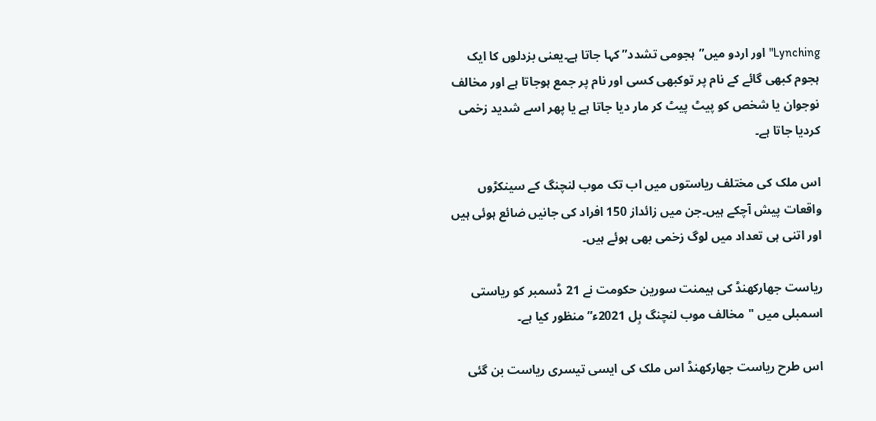Lynching"اور اردو میں”ہجومی تشدد” کہا جاتا ہے۔یعنی بزدلوں کا ایک ہجوم کبھی گائے کے نام پر توکبھی کسی اور نام پر جمع ہوجاتا ہے اور مخالف نوجوان یا شخص کو پیٹ پیٹ کر مار دیا جاتا ہے یا پھر اسے شدید زخمی کردیا جاتا ہے۔

اس ملک کی مختلف ریاستوں میں اب تک موب لنچنگ کے سینکڑوں واقعات پیش آچکے ہیں۔جن میں زائداز 150 افراد کی جانیں ضائع ہوئی ہیں اور اتنی ہی تعداد میں لوگ زخمی بھی ہوئے ہیں۔

ریاست جھارکھنڈ کی ہیمنت سورین حکومت نے 21 ڈسمبر کو ریاستی اسمبلی میں "مخالف موب لنچنگ بِل 2021ء” منظور کیا ہے۔

اس طرح ریاست جھارکھنڈ اس ملک کی ایسی تیسری ریاست بن گئی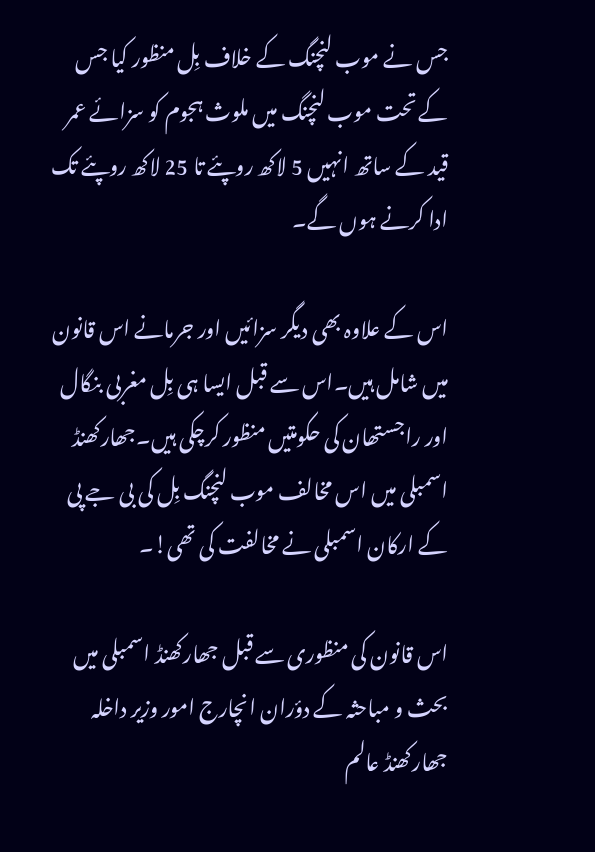جس نے موب لنچنگ کے خلاف بِل منظور کیا جس کے تحت موب لنچنگ میں ملوث ہجوم کو سزائے عمر قید کے ساتھ انہیں 5 لاکھ روپئے تا 25 لاکھ روپئے تک ادا کرنے ہوں گے۔

اس کے علاوہ بھی دیگر سزائیں اور جرمانے اس قانون میں شامل ہیں۔اس سے قبل ایسا ہی بِل مغربی بنگال اور راجستھان کی حکومتیں منظور کرچکی ہیں۔جھارکھنڈ اسمبلی میں اس مخالف موب لنچنگ بِل کی بی جے پی کے ارکان اسمبلی نے مخالفت کی تھی!۔

اس قانون کی منظوری سے قبل جھارکھنڈ اسمبلی میں بحث و مباحثہ کے دؤران انچارج امور وزیر داخلہ جھارکھنڈ عالم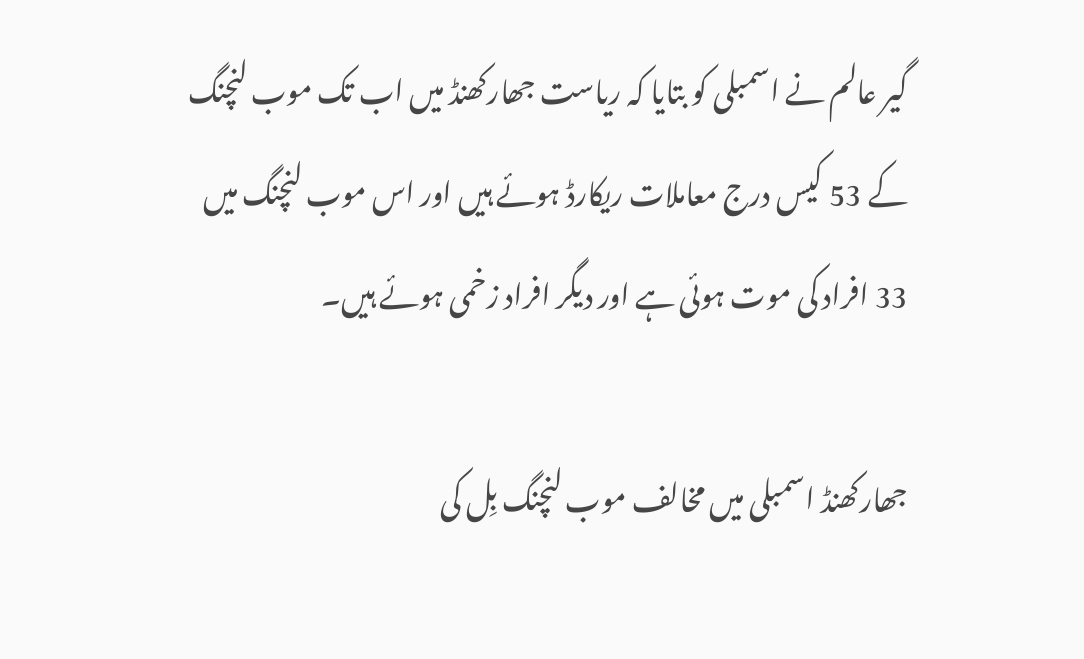گیر عالم نے اسمبلی کو بتایا کہ ریاست جھارکھنڈ میں اب تک موب لنچنگ کے 53 کیس درج معاملات ریکارڈ ہوئے ہیں اور اس موب لنچنگ میں 33 افراد کی موت ہوئی ہے اور دیگر افراد زخمی ہوئے ہیں۔

جھارکھنڈ اسمبلی میں مخالف موب لنچنگ بِل کی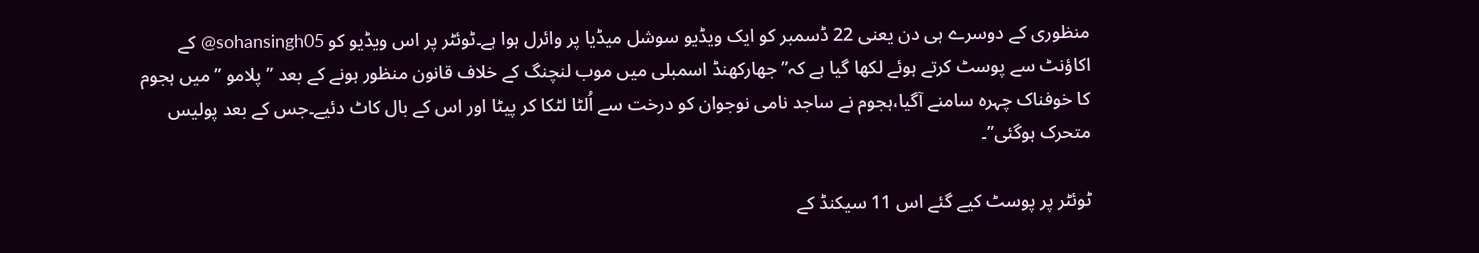منظوری کے دوسرے ہی دن یعنی 22 ڈسمبر کو ایک ویڈیو سوشل میڈیا پر وائرل ہوا ہے۔ٹوئٹر پر اس ویڈیو کو sohansingh05@ کے اکاؤنٹ سے پوسٹ کرتے ہوئے لکھا گیا ہے کہ”جھارکھنڈ اسمبلی میں موب لنچنگ کے خلاف قانون منظور ہونے کے بعد ” پلامو ” میں ہجوم کا خوفناک چہرہ سامنے آگیا،ہجوم نے ساجد نامی نوجوان کو درخت سے اُلٹا لٹکا کر پیٹا اور اس کے بال کاٹ دئیے۔جس کے بعد پولیس متحرک ہوگئی”۔

ٹوئٹر پر پوسٹ کیے گئے اس 11 سیکنڈ کے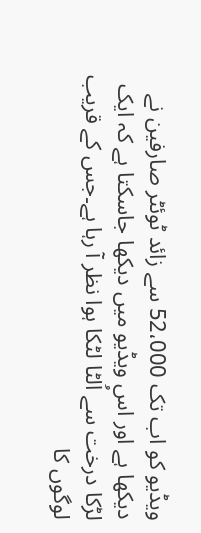ویڈیو کو اب تک 52،000 سے زائد ٹوئٹر صارفین نے دیکھا ہے اور اس ویڈیو میں دیکھا جاسکتا ہے کہ ایک لڑکا درخت سے اُلٹا لٹکا ہوا نظر آ رہا ہے۔جس کے قریب لوگوں کا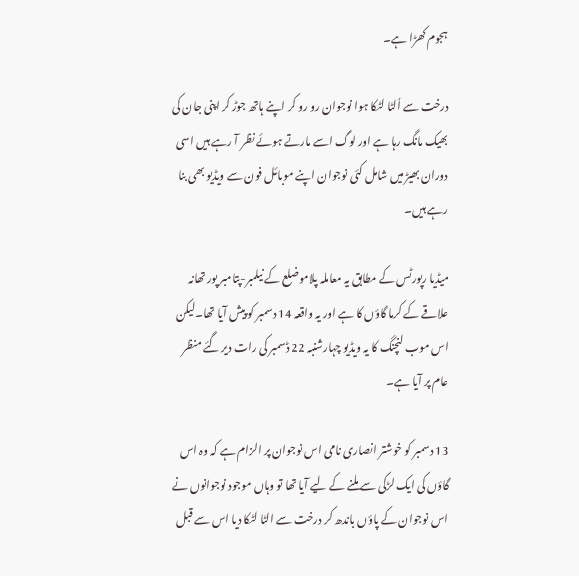ہجوم کھڑا ہے۔

درخت سے اُلٹا لٹکا ہوا نوجوان رو رو کر اپنے ہاتھ جوڑ کر اپنی جان کی بھیک مانگ رہا ہے اور لوگ اسے مارتے ہوئے نظر آ رہے ہیں اسی دوران بھیڑ میں شامل کئی نوجوان اپنے موبائل فون سے ویڈیو بھی بنا رہے ہیں۔

میڈیا رپورٹس کے مطابق یہ معاملہ پلاموضلع کے نیلمبر-پتامبر پور تھانہ علاقے کے کرما گاؤں کا ہے اور یہ واقعہ 14 دسمبر کو پیش آیا تھا۔لیکن اس موب لنچنگ کا یہ ویڈیو چہارشنبہ 22 ڈسمبر کی رات دیر گئے منظر عام پر آیا ہے۔

13 دسمبر کو خوشتر انصاری نامی اس نوجوان پر الزام ہے کہ وہ اس گاؤں کی ایک لڑکی سے ملنے کے لیے آیا تھا تو وہاں موجود نوجوانوں نے اس نوجوان کے پاؤں باندھ کر درخت سے الٹا لٹکا دیا اس سے قبل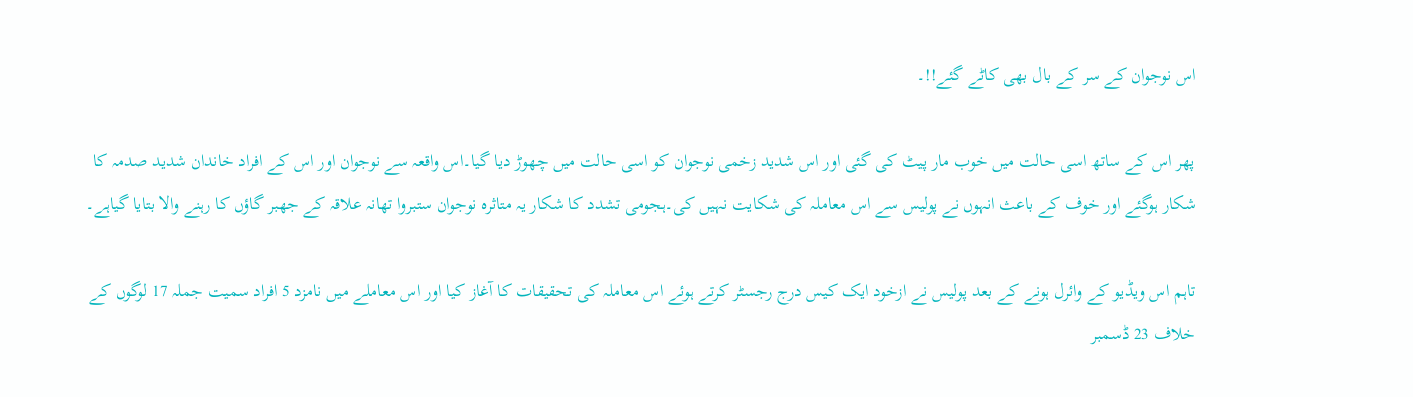اس نوجوان کے سر کے بال بھی کاٹے گئے!!۔

پھر اس کے ساتھ اسی حالت میں خوب مار پیٹ کی گئی اور اس شدید زخمی نوجوان کو اسی حالت میں چھوڑ دیا گیا۔اس واقعہ سے نوجوان اور اس کے افراد خاندان شدید صدمہ کا شکار ہوگئے اور خوف کے باعث انہوں نے پولیس سے اس معاملہ کی شکایت نہیں کی۔ہجومی تشدد کا شکار یہ متاثرہ نوجوان ستبروا تھانہ علاقہ کے جھبر گاؤں کا رہنے والا بتایا گیاہے۔

تاہم اس ویڈیو کے وائرل ہونے کے بعد پولیس نے ازخود ایک کیس درج رجسٹر کرتے ہوئے اس معاملہ کی تحقیقات کا آغاز کیا اور اس معاملے میں نامزد 5 افراد سمیت جملہ 17 لوگوں کے خلاف 23 ڈسمبر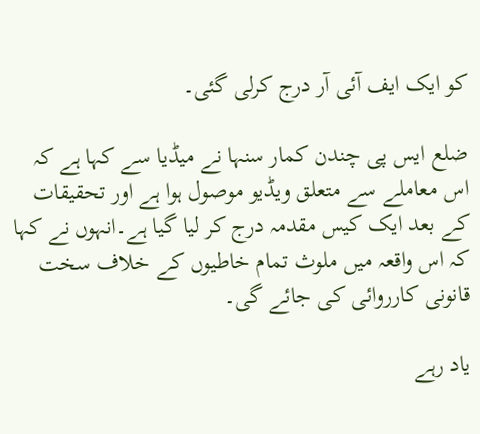کو ایک ایف آئی آر درج کرلی گئی۔

ضلع ایس پی چندن کمار سنہا نے میڈیا سے کہا ہے کہ اس معاملے سے متعلق ویڈیو موصول ہوا ہے اور تحقیقات کے بعد ایک کیس مقدمہ درج کر لیا گیا ہے۔انہوں نے کہا کہ اس واقعہ میں ملوث تمام خاطیوں کے خلاف سخت قانونی کارروائی کی جائے گی۔

یاد رہے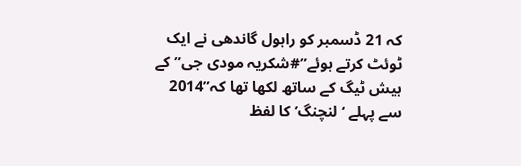کہ 21 ڈسمبر کو راہول گاندھی نے ایک ٹوئٹ کرتے ہوئے”#شکریہ مودی جی”کے ہیش ٹیگ کے ساتھ لکھا تھا کہ”2014 سے پہلے ‘لنچنگ’ کا لفظ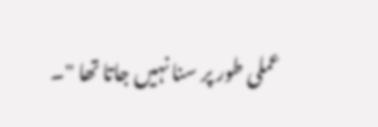عملی طور پر سنا نہیں جاتا تھا "۔